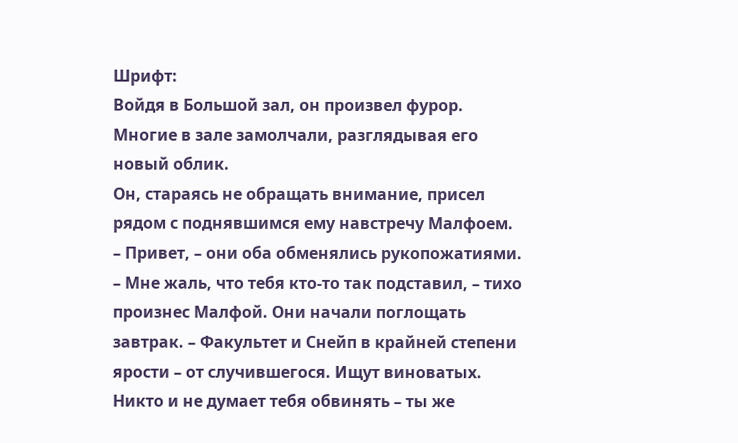Шрифт:
Войдя в Большой зал, он произвел фурор. Многие в зале замолчали, разглядывая его новый облик.
Он, стараясь не обращать внимание, присел рядом с поднявшимся ему навстречу Малфоем.
– Привет, – они оба обменялись рукопожатиями. – Мне жаль, что тебя кто-то так подставил, – тихо произнес Малфой. Они начали поглощать завтрак. – Факультет и Снейп в крайней степени ярости – от случившегося. Ищут виноватых. Никто и не думает тебя обвинять – ты же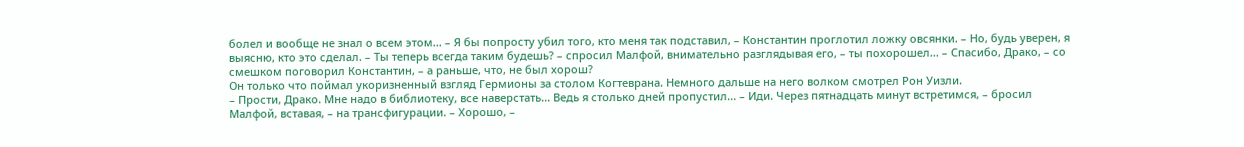болел и вообще не знал о всем этом... – Я бы попросту убил того, кто меня так подставил, – Константин проглотил ложку овсянки. – Но, будь уверен, я выясню, кто это сделал. – Ты теперь всегда таким будешь? – спросил Малфой, внимательно разглядывая его, – ты похорошел... – Спасибо, Драко, – со смешком поговорил Константин, – а раньше, что, не был хорош?
Он только что поймал укоризненный взгляд Гермионы за столом Когтеврана. Немного дальше на него волком смотрел Рон Уизли.
– Прости, Драко. Мне надо в библиотеку, все наверстать... Ведь я столько дней пропустил... – Иди. Через пятнадцать минут встретимся, – бросил Малфой, вставая, – на трансфигурации. – Хорошо, –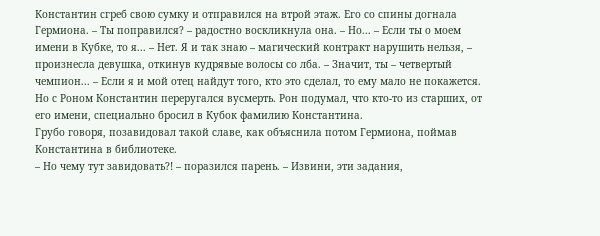Константин сгреб свою сумку и отправился на втрой этаж. Его со спины догнала Гермиона. – Ты поправился? – радостно воскликнула она. – Но... – Если ты о моем имени в Кубке, то я... – Нет. Я и так знаю – магический контракт нарушить нельзя, – произнесла девушка, откинув кудрявые волосы со лба. – Значит, ты – четвертый чемпион... – Если я и мой отец найдут того, кто это сделал, то ему мало не покажется.
Но с Роном Константин переругался вусмерть. Рон подумал, что кто-то из старших, от его имени, специально бросил в Кубок фамилию Константина.
Грубо говоря, позавидовал такой славе, как объяснила потом Гермиона, поймав Константина в библиотеке.
– Но чему тут завидовать?! – поразился парень. – Извини, эти задания,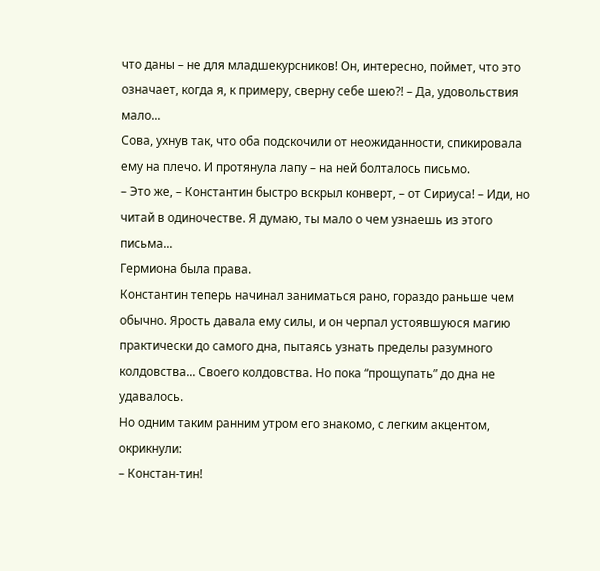что даны – не для младшекурсников! Он, интересно, поймет, что это означает, когда я, к примеру, сверну себе шею?! – Да, удовольствия мало...
Сова, ухнув так, что оба подскочили от неожиданности, спикировала ему на плечо. И протянула лапу – на ней болталось письмо.
– Это же, – Константин быстро вскрыл конверт, – от Сириуса! – Иди, но читай в одиночестве. Я думаю, ты мало о чем узнаешь из этого письма...
Гермиона была права.
Константин теперь начинал заниматься рано, гораздо раньше чем обычно. Ярость давала ему силы, и он черпал устоявшуюся магию практически до самого дна, пытаясь узнать пределы разумного колдовства... Своего колдовства. Но пока “прощупать” до дна не удавалось.
Но одним таким ранним утром его знакомо, с легким акцентом, окрикнули:
– Констан-тин!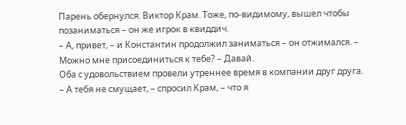Парень обернулся. Виктор Крам. Тоже, по-видимому, вышел чтобы позаниматься – он же игрок в квиддич.
– А, привет, – и Константин продолжил заниматься – он отжимался. – Можно мне присоединиться к тебе? – Давай.
Оба с удовольствием провели утреннее время в компании друг друга.
– А тебя не смущает, – спросил Крам, – что я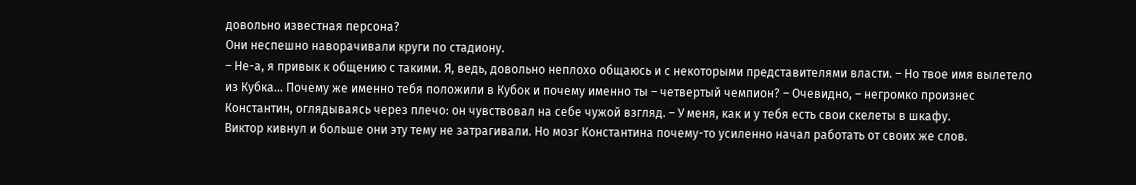довольно известная персона?
Они неспешно наворачивали круги по стадиону.
– Не-а, я привык к общению с такими. Я, ведь, довольно неплохо общаюсь и с некоторыми представителями власти. – Но твое имя вылетело из Кубка... Почему же именно тебя положили в Кубок и почему именно ты – четвертый чемпион? – Очевидно, – негромко произнес Константин, оглядываясь через плечо: он чувствовал на себе чужой взгляд. – У меня, как и у тебя есть свои скелеты в шкафу.
Виктор кивнул и больше они эту тему не затрагивали. Но мозг Константина почему-то усиленно начал работать от своих же слов.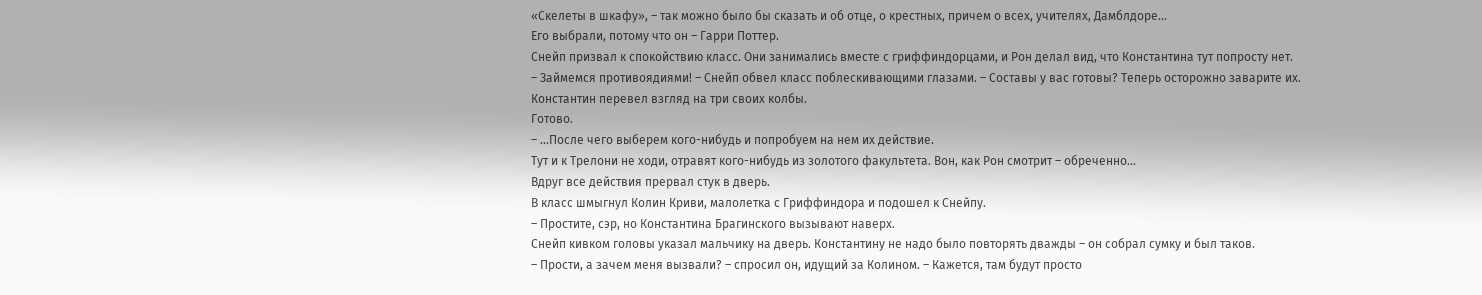«Скелеты в шкафу», – так можно было бы сказать и об отце, о крестных, причем о всех, учителях, Дамблдоре...
Его выбрали, потому что он – Гарри Поттер.
Снейп призвал к спокойствию класс. Они занимались вместе с гриффиндорцами, и Рон делал вид, что Константина тут попросту нет.
– Займемся противоядиями! – Снейп обвел класс поблескивающими глазами. – Составы у вас готовы? Теперь осторожно заварите их.
Константин перевел взгляд на три своих колбы.
Готово.
– ...После чего выберем кого-нибудь и попробуем на нем их действие.
Тут и к Трелони не ходи, отравят кого-нибудь из золотого факультета. Вон, как Рон смотрит – обреченно...
Вдруг все действия прервал стук в дверь.
В класс шмыгнул Колин Криви, малолетка с Гриффиндора и подошел к Снейпу.
– Простите, сэр, но Константина Брагинского вызывают наверх.
Снейп кивком головы указал мальчику на дверь. Константину не надо было повторять дважды – он собрал сумку и был таков.
– Прости, а зачем меня вызвали? – спросил он, идущий за Колином. – Кажется, там будут просто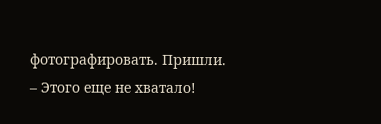фотографировать. Пришли. – Этого еще не хватало!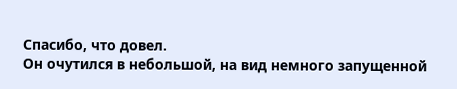Спасибо, что довел.
Он очутился в небольшой, на вид немного запущенной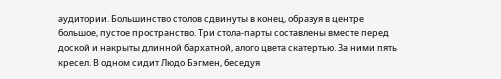аудитории. Большинство столов сдвинуты в конец, образуя в центре большое, пустое пространство. Три стола-парты составлены вместе перед доской и накрыты длинной бархатной, алого цвета скатертью. За ними пять кресел. В одном сидит Людо Бэгмен, беседуя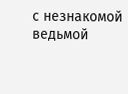с незнакомой ведьмой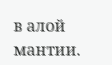в алой мантии.